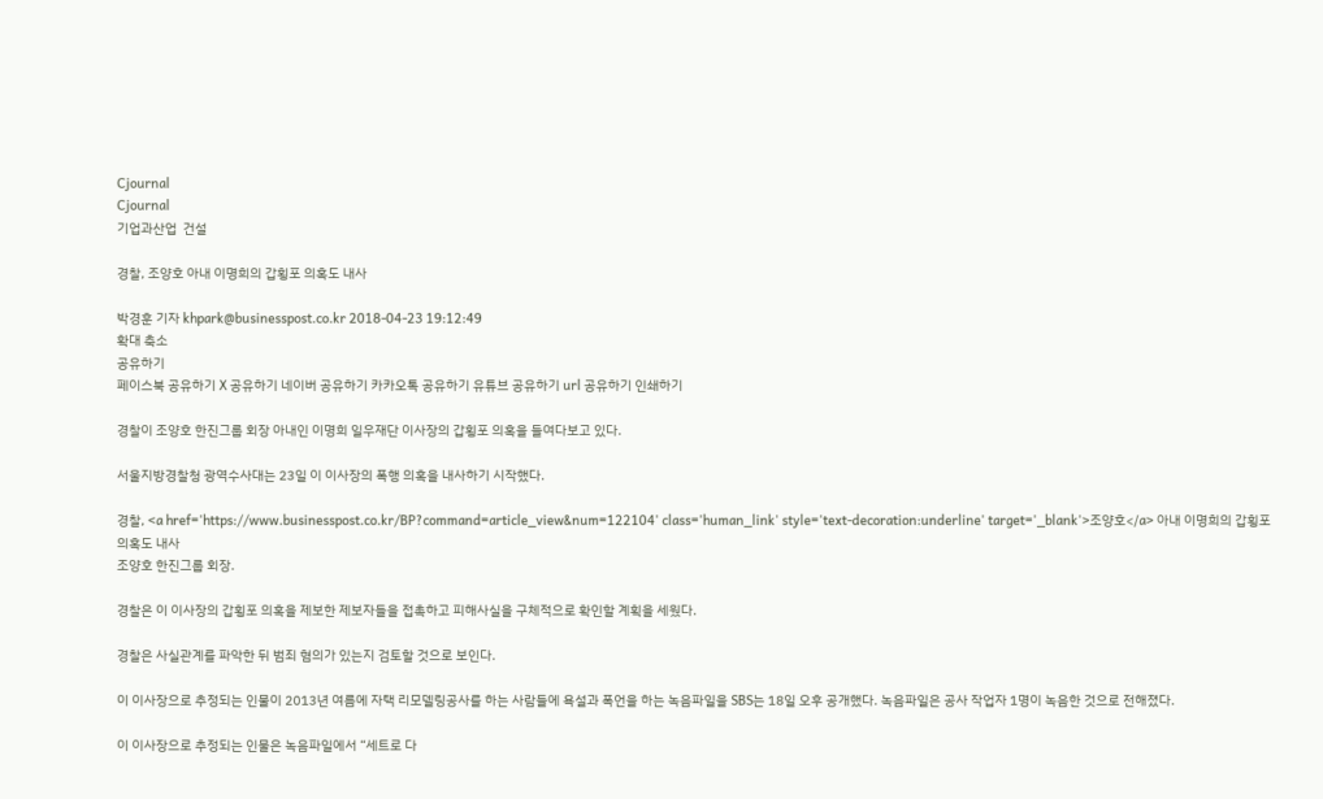Cjournal
Cjournal
기업과산업  건설

경찰, 조양호 아내 이명희의 갑횡포 의혹도 내사

박경훈 기자 khpark@businesspost.co.kr 2018-04-23 19:12:49
확대 축소
공유하기
페이스북 공유하기 X 공유하기 네이버 공유하기 카카오톡 공유하기 유튜브 공유하기 url 공유하기 인쇄하기

경찰이 조양호 한진그룹 회장 아내인 이명희 일우재단 이사장의 갑횡포 의혹을 들여다보고 있다.

서울지방경찰청 광역수사대는 23일 이 이사장의 폭행 의혹을 내사하기 시작했다.

경찰, <a href='https://www.businesspost.co.kr/BP?command=article_view&num=122104' class='human_link' style='text-decoration:underline' target='_blank'>조양호</a> 아내 이명희의 갑횡포 의혹도 내사
조양호 한진그룹 회장.

경찰은 이 이사장의 갑횡포 의혹을 제보한 제보자들을 접촉하고 피해사실을 구체적으로 확인할 계획을 세웠다.

경찰은 사실관계를 파악한 뒤 범죄 혐의가 있는지 검토할 것으로 보인다.

이 이사장으로 추정되는 인물이 2013년 여름에 자택 리모델링공사를 하는 사람들에 욕설과 폭언을 하는 녹음파일을 SBS는 18일 오후 공개했다. 녹음파일은 공사 작업자 1명이 녹음한 것으로 전해졌다.

이 이사장으로 추정되는 인물은 녹음파일에서 “세트로 다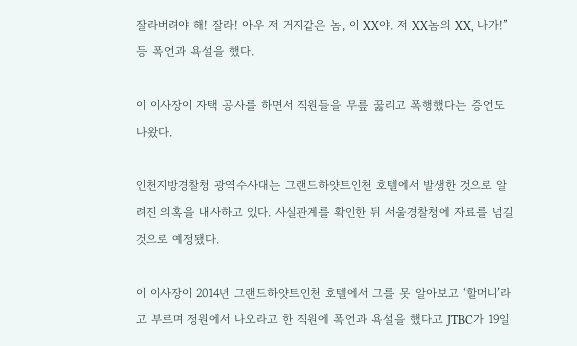잘라버려야 해! 잘라! 아우 저 거지같은 놈, 이 XX야. 저 XX놈의 XX, 나가!” 등 폭언과 욕설을 했다.

이 이사장이 자택 공사를 하면서 직원들을 무릎 꿇리고 폭행했다는 증언도 나왔다.

인천지방경찰청 광역수사대는 그랜드하얏트인천 호텔에서 발생한 것으로 알려진 의혹을 내사하고 있다. 사실관계를 확인한 뒤 서울경찰청에 자료를 넘길 것으로 예정됐다.

이 이사장이 2014년 그랜드하얏트인천 호텔에서 그를 못 알아보고 ‘할머니’라고 부르며 정원에서 나오라고 한 직원에 폭언과 욕설을 했다고 JTBC가 19일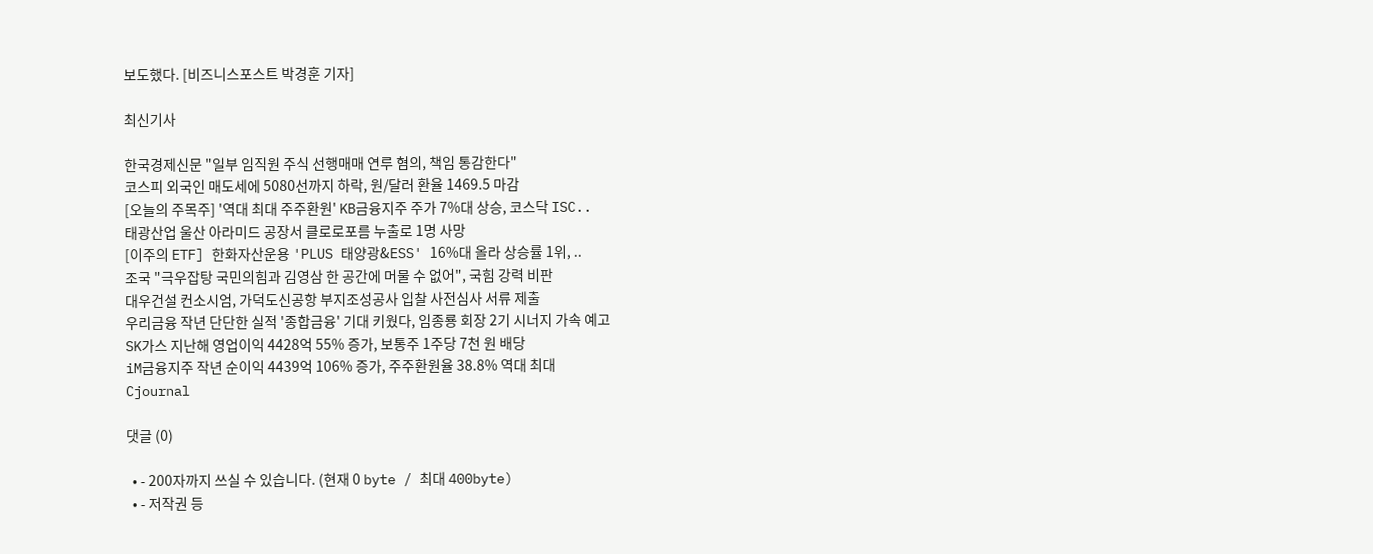보도했다. [비즈니스포스트 박경훈 기자]

최신기사

한국경제신문 "일부 임직원 주식 선행매매 연루 혐의, 책임 통감한다"
코스피 외국인 매도세에 5080선까지 하락, 원/달러 환율 1469.5 마감
[오늘의 주목주] '역대 최대 주주환원' KB금융지주 주가 7%대 상승, 코스닥 ISC..
태광산업 울산 아라미드 공장서 클로로포름 누출로 1명 사망
[이주의 ETF] 한화자산운용 'PLUS 태양광&ESS' 16%대 올라 상승률 1위, ..
조국 "극우잡탕 국민의힘과 김영삼 한 공간에 머물 수 없어", 국힘 강력 비판
대우건설 컨소시엄, 가덕도신공항 부지조성공사 입찰 사전심사 서류 제출
우리금융 작년 단단한 실적 '종합금융' 기대 키웠다, 임종룡 회장 2기 시너지 가속 예고
SK가스 지난해 영업이익 4428억 55% 증가, 보통주 1주당 7천 원 배당
iM금융지주 작년 순이익 4439억 106% 증가, 주주환원율 38.8% 역대 최대
Cjournal

댓글 (0)

  • - 200자까지 쓰실 수 있습니다. (현재 0 byte / 최대 400byte)
  • - 저작권 등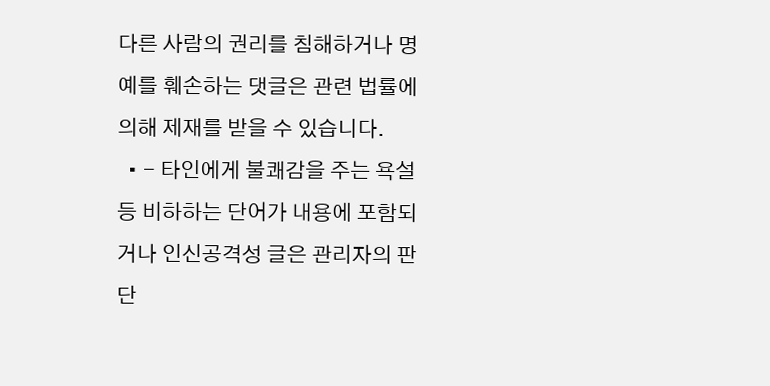다른 사람의 권리를 침해하거나 명예를 훼손하는 댓글은 관련 법률에 의해 제재를 받을 수 있습니다.
  • - 타인에게 불쾌감을 주는 욕설 등 비하하는 단어가 내용에 포함되거나 인신공격성 글은 관리자의 판단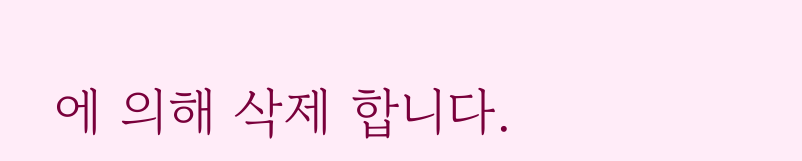에 의해 삭제 합니다.